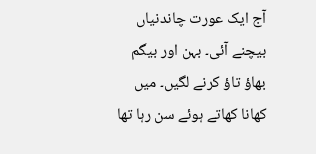آج ایک عورت چاندنیاں بیچنے آئی۔ بہن اور بیگم بھاؤ تاؤ کرنے لگیں۔ میں کھانا کھاتے ہوئے سن رہا تھا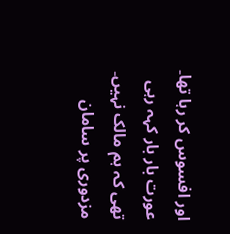اور افسوس کر رہا تھا۔ عورت بار بار کہہ رہی تھی کہ ہم مالک نہیں۔ مزدوری پر سامان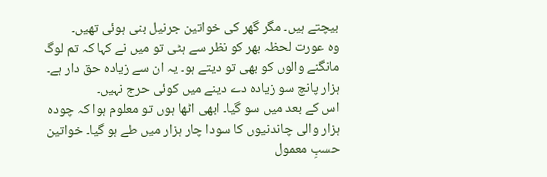بیچتے ہیں۔ مگر گھر کی خواتین جرنیل بنی ہوئی تھیں۔
وہ عورت لحظہ بھر کو نظر سے ہٹی تو میں نے کہا کہ تم لوگ مانگنے والوں کو بھی تو دیتے ہو۔ یہ ان سے زیادہ حق دار ہے۔ ہزار پانچ سو زیادہ دے دینے میں کوئی حرج نہیں۔
اس کے بعد میں سو گیا۔ ابھی اٹھا ہوں تو معلوم ہوا کہ چودہ ہزار والی چاندنیوں کا سودا چار ہزار میں طے ہو گیا۔ خواتین حسبِ معمول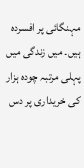مہنگائی پر افسردہ ہیں۔ میں زندگی میں پہلی مرتبہ چودہ ہزار کی خریداری پر دس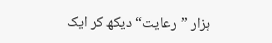ہزار ”رعایت“ دیکھ کر ایک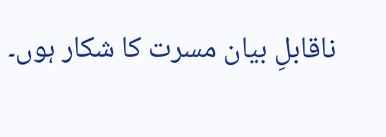ناقابلِ بیان مسرت کا شکار ہوں۔